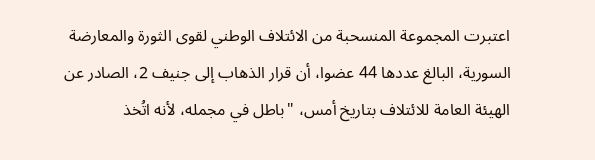اعتبرت المجموعة المنسحبة من الائتلاف الوطني لقوى الثورة والمعارضة السورية، البالغ عددها 44 عضوا، أن قرار الذهاب إلى جنيف 2، الصادر عن الهيئة العامة للائتلاف بتاريخ أمس، "باطل في مجمله، لأنه اتُخذ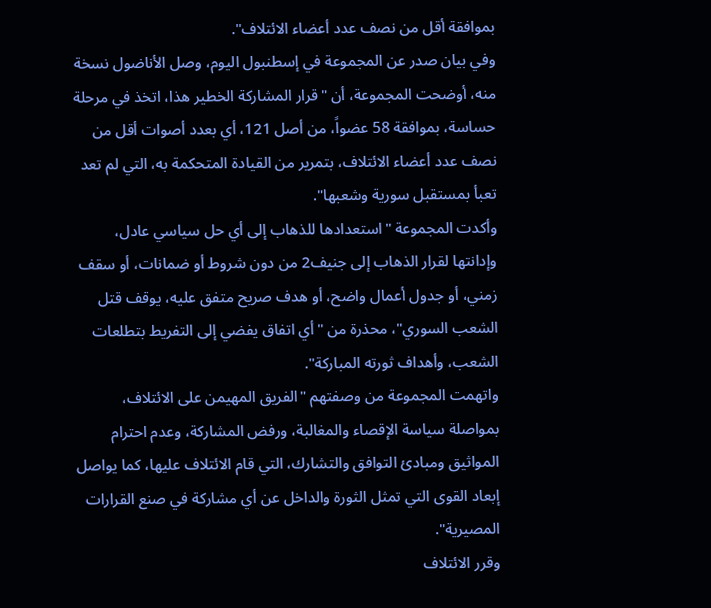بموافقة أقل من نصف عدد أعضاء الائتلاف".
وفي بيان صدر عن المجموعة في إسطنبول اليوم، وصل الأناضول نسخة منه، أوضحت المجموعة، أن "قرار المشاركة الخطير هذا، اتخذ في مرحلة حساسة، بموافقة 58 عضواً، من أصل 121، أي بعدد أصوات أقل من نصف عدد أعضاء الائتلاف، بتمرير من القيادة المتحكمة به، التي لم تعد تعبأ بمستقبل سورية وشعبها".
وأكدت المجموعة "استعدادها للذهاب إلى أي حل سياسي عادل، وإدانتها لقرار الذهاب إلى جنيف2 من دون شروط أو ضمانات، أو سقف زمني، أو جدول أعمال واضح، أو هدف صريح متفق عليه، يوقف قتل الشعب السوري"، محذرة من "أي اتفاق يفضي إلى التفريط بتطلعات الشعب، وأهداف ثورته المباركة".
واتهمت المجموعة من وصفتهم "الفريق المهيمن على الائتلاف، بمواصلة سياسة الإقصاء والمغالبة، ورفض المشاركة، وعدم احترام المواثيق ومبادئ التوافق والتشارك، التي قام الائتلاف عليها، كما يواصل إبعاد القوى التي تمثل الثورة والداخل عن أي مشاركة في صنع القرارات المصيرية".
وقرر الائتلاف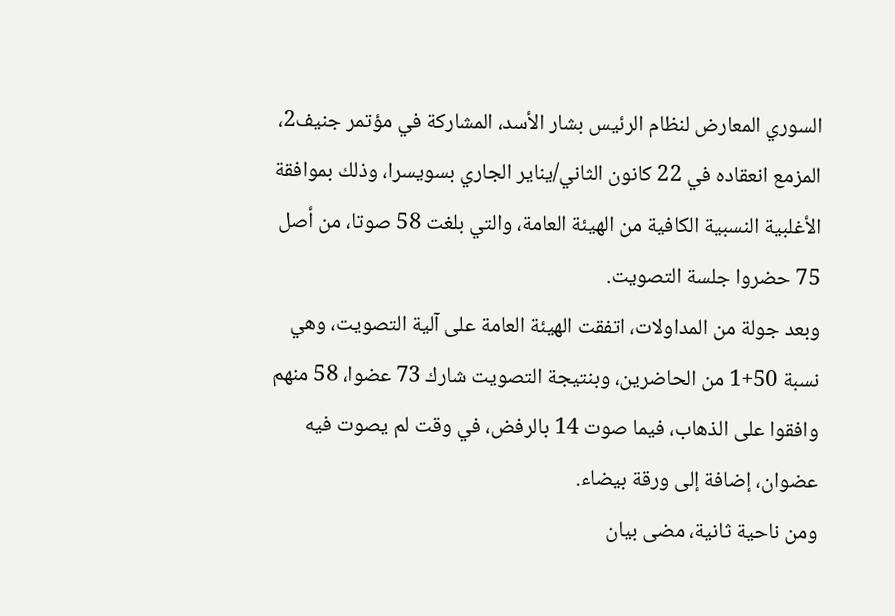السوري المعارض لنظام الرئيس بشار الأسد، المشاركة في مؤتمر جنيف2، المزمع انعقاده في 22 كانون الثاني/يناير الجاري بسويسرا، وذلك بموافقة الأغلبية النسبية الكافية من الهيئة العامة، والتي بلغت 58 صوتا، من أصل 75 حضروا جلسة التصويت.
وبعد جولة من المداولات، اتفقت الهيئة العامة على آلية التصويت، وهي نسبة 50+1 من الحاضرين، وبنتيجة التصويت شارك 73 عضوا، 58 منهم وافقوا على الذهاب، فيما صوت 14 بالرفض، في وقت لم يصوت فيه عضوان، إضافة إلى ورقة بيضاء.
ومن ناحية ثانية، مضى بيان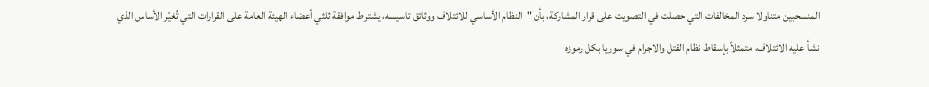المنسحبين متناولا سرد المخالفات التي حصلت في التصويت على قرار المشاركة، بأن "النظام الأساسي للائتلاف ووثائق تاسيسه، يشترط موافقة ثلثي أعضاء الهيئة العامة على القرارات التي تُغيّر الأساس الذي نشأ عليه الائتلاف، متمثلاً بإسقاط نظام القتل والاجرام في سوريا بكل رموزه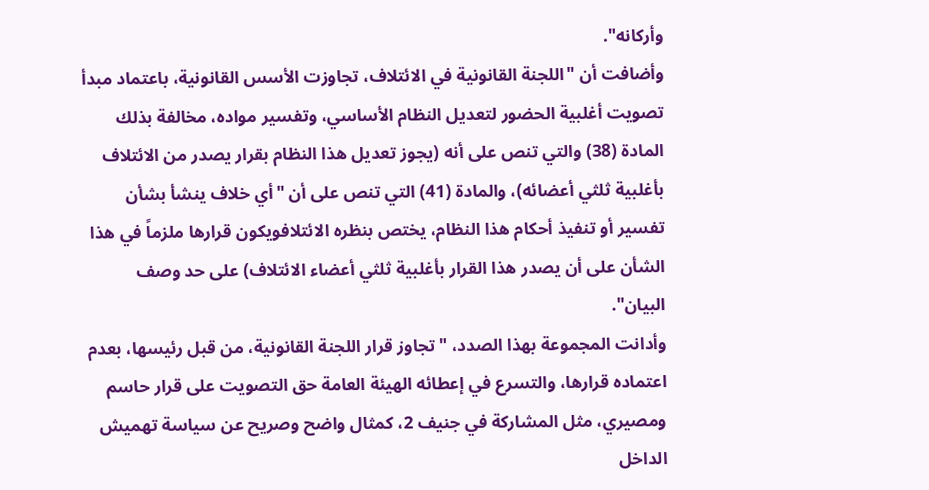وأركانه".
وأضافت أن "اللجنة القانونية في الائتلاف، تجاوزت الأسس القانونية، باعتماد مبدأ تصويت أغلبية الحضور لتعديل النظام الأساسي، وتفسير مواده، مخالفة بذلك المادة (38) والتي تنص على أنه (يجوز تعديل هذا النظام بقرار يصدر من الائتلاف بأغلبية ثلثي أعضائه)، والمادة (41) التي تنص على أن "أي خلاف ينشأ بشأن تفسير أو تنفيذ أحكام هذا النظام، يختص بنظره الائتلافويكون قرارها ملزماً في هذا الشأن على أن يصدر هذا القرار بأغلبية ثلثي أعضاء الائتلاف) على حد وصف البيان".
وأدانت المجموعة بهذا الصدد، "تجاوز قرار اللجنة القانونية، من قبل رئيسها، بعدم اعتماده قرارها، والتسرع في إعطائه الهيئة العامة حق التصويت على قرار حاسم ومصيري، مثل المشاركة في جنيف 2، كمثال واضح وصريح عن سياسة تهميش الداخل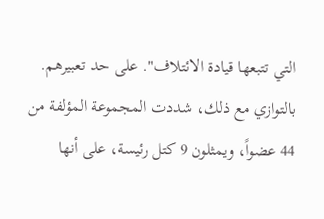التي تتبعها قيادة الائتلاف". على حد تعبيرهم.
بالتوازي مع ذلك، شددت المجموعة المؤلفة من 44 عضواً، ويمثلون 9 كتل رئيسة، على أنها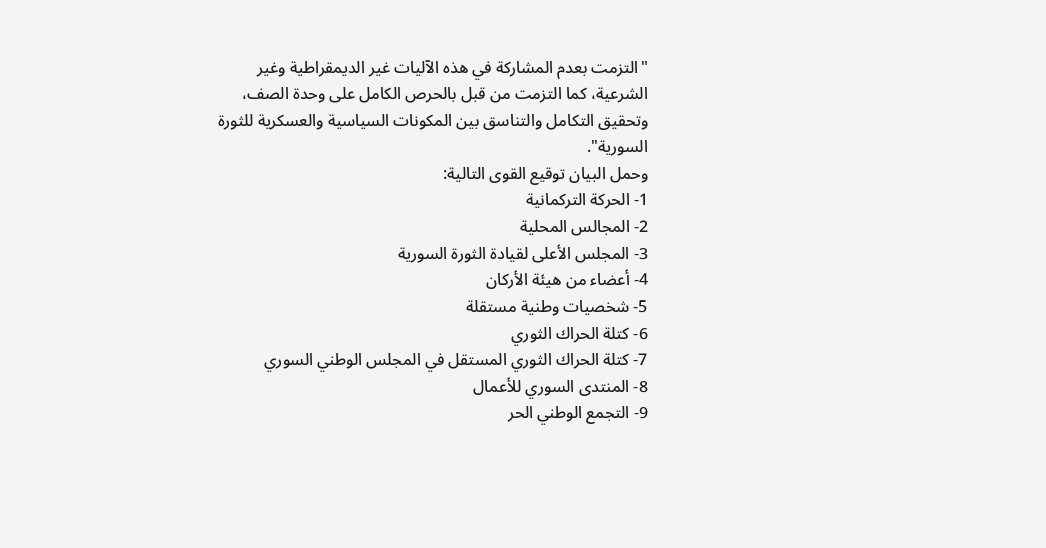"التزمت بعدم المشاركة في هذه الآليات غير الديمقراطية وغير الشرعية، كما التزمت من قبل بالحرص الكامل على وحدة الصف، وتحقيق التكامل والتناسق بين المكونات السياسية والعسكرية للثورة السورية".
وحمل البيان توقيع القوى التالية:
1- الحركة التركمانية
2- المجالس المحلية
3- المجلس الأعلى لقيادة الثورة السورية
4- أعضاء من هيئة الأركان
5- شخصيات وطنية مستقلة
6- كتلة الحراك الثوري
7- كتلة الحراك الثوري المستقل في المجلس الوطني السوري
8- المنتدى السوري للأعمال
9- التجمع الوطني الحر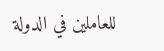للعاملين في الدولة